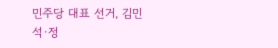민주당 대표 선거, 김민석·정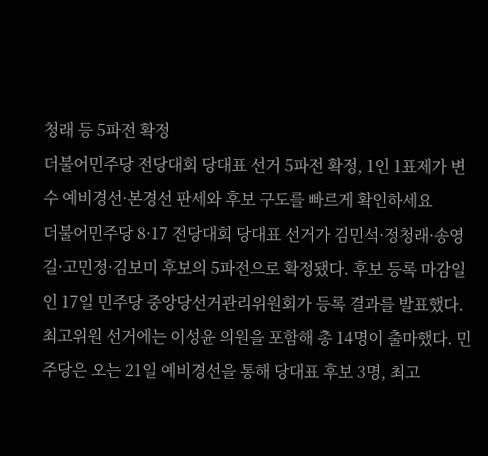청래 등 5파전 확정
더불어민주당 전당대회 당대표 선거 5파전 확정, 1인 1표제가 변수 예비경선·본경선 판세와 후보 구도를 빠르게 확인하세요
더불어민주당 8·17 전당대회 당대표 선거가 김민석·정청래·송영길·고민정·김보미 후보의 5파전으로 확정됐다. 후보 등록 마감일인 17일 민주당 중앙당선거관리위원회가 등록 결과를 발표했다.
최고위원 선거에는 이성윤 의원을 포함해 총 14명이 출마했다. 민주당은 오는 21일 예비경선을 통해 당대표 후보 3명, 최고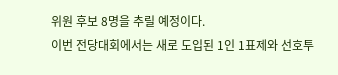위원 후보 8명을 추릴 예정이다.
이번 전당대회에서는 새로 도입된 1인 1표제와 선호투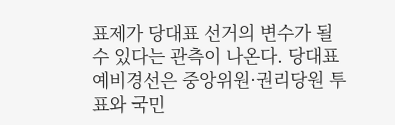표제가 당대표 선거의 변수가 될 수 있다는 관측이 나온다. 당대표 예비경선은 중앙위원·권리당원 투표와 국민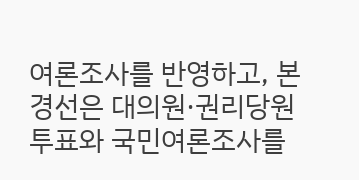여론조사를 반영하고, 본경선은 대의원·권리당원 투표와 국민여론조사를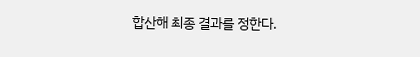합산해 최종 결과를 정한다.